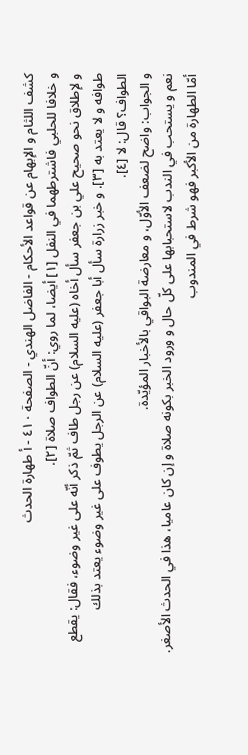كشف اللثام و الإبهام عن قواعد الأحكام - الفاضل الهندي - الصفحة ٤١٠ - أ طهارة الحدث
و خلافا للحلبي فاشترطهما في النفل [١] أيضا، لما روي: أنّ الطواف صلاة [٢].
و لإطلاق نحو صحيح علي بن جعفر سأل أخاه (عليه السلام) عن رجل طاف ثمّ ذكر أنّه على غير وضوء، فقال: يقطع طوافه و لا يعتد به [٣]. و خبر زرارة سأل أبا جعفر (عليه السلام) عن الرجل يطوف على غير وضوء يعتد بذلك الطواف؟ قال: لا [٤].
و الجواب: واضح لضعف الأوّل، و معارضة البواقي بالأخبار المؤيّدة.
نعم و يستحب في الندب لاستحبابها على كلّ حال و ورود الخبر بكونه صلاة و إن كان عاميا، هذا في الحدث الأصغر. أمّا الطهارة من الأكبر فهو شرط في المندوب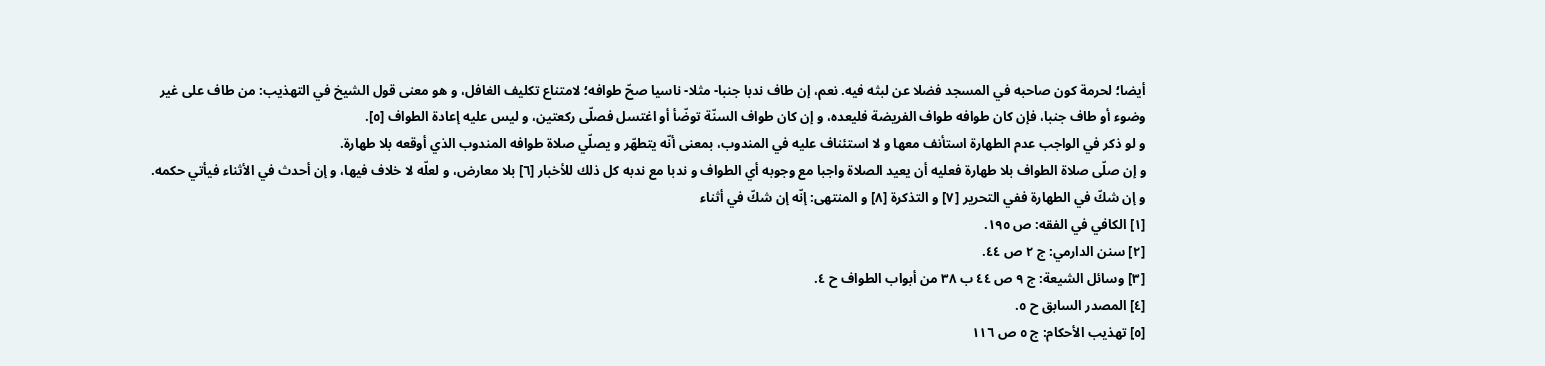أيضا؛ لحرمة كون صاحبه في المسجد فضلا عن لبثه فيه. نعم، إن طاف ندبا جنبا- مثلا- ناسيا صحّ طوافه؛ لامتناع تكليف الغافل، و هو معنى قول الشيخ في التهذيب: من طاف على غير وضوء أو طاف جنبا، فإن كان طوافه طواف الفريضة فليعده، و إن كان طواف السنّة توضّأ أو اغتسل فصلّى ركعتين، و ليس عليه إعادة الطواف [٥].
و لو ذكر في الواجب عدم الطهارة استأنف معها و لا استئناف عليه في المندوب، بمعنى أنّه يتطهّر و يصلّي صلاة طوافه المندوب الذي أوقعه بلا طهارة.
و إن صلّى صلاة الطواف بلا طهارة فعليه أن يعيد الصلاة واجبا مع وجوبه أي الطواف و ندبا مع ندبه كل ذلك للأخبار [٦] بلا معارض، و لعلّه لا خلاف فيها، و إن أحدث في الأثناء فيأتي حكمه.
و إن شكّ في الطهارة ففي التحرير [٧] و التذكرة [٨] و المنتهى: إنّه إن شكّ في أثناء
[١] الكافي في الفقه: ص ١٩٥.
[٢] سنن الدارمي: ج ٢ ص ٤٤.
[٣] وسائل الشيعة: ج ٩ ص ٤٤ ب ٣٨ من أبواب الطواف ح ٤.
[٤] المصدر السابق ح ٥.
[٥] تهذيب الأحكام: ج ٥ ص ١١٦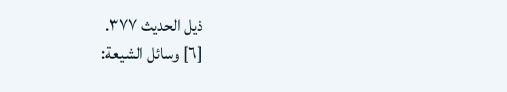ذيل الحديث ٣٧٧.
[٦] وسائل الشيعة: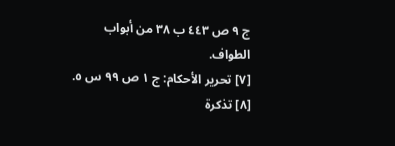ج ٩ ص ٤٤٣ ب ٣٨ من أبواب الطواف.
[٧] تحرير الأحكام: ج ١ ص ٩٩ س ٥.
[٨] تذكرة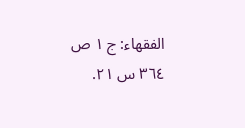الفقهاء: ج ١ ص ٣٦٤ س ٢١.